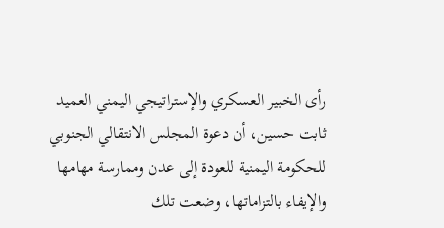رأى الخبير العسكري والإستراتيجي اليمني العميد ثابت حسين، أن دعوة المجلس الانتقالي الجنوبي للحكومة اليمنية للعودة إلى عدن وممارسة مهامها والإيفاء بالتزاماتها، وضعت تلك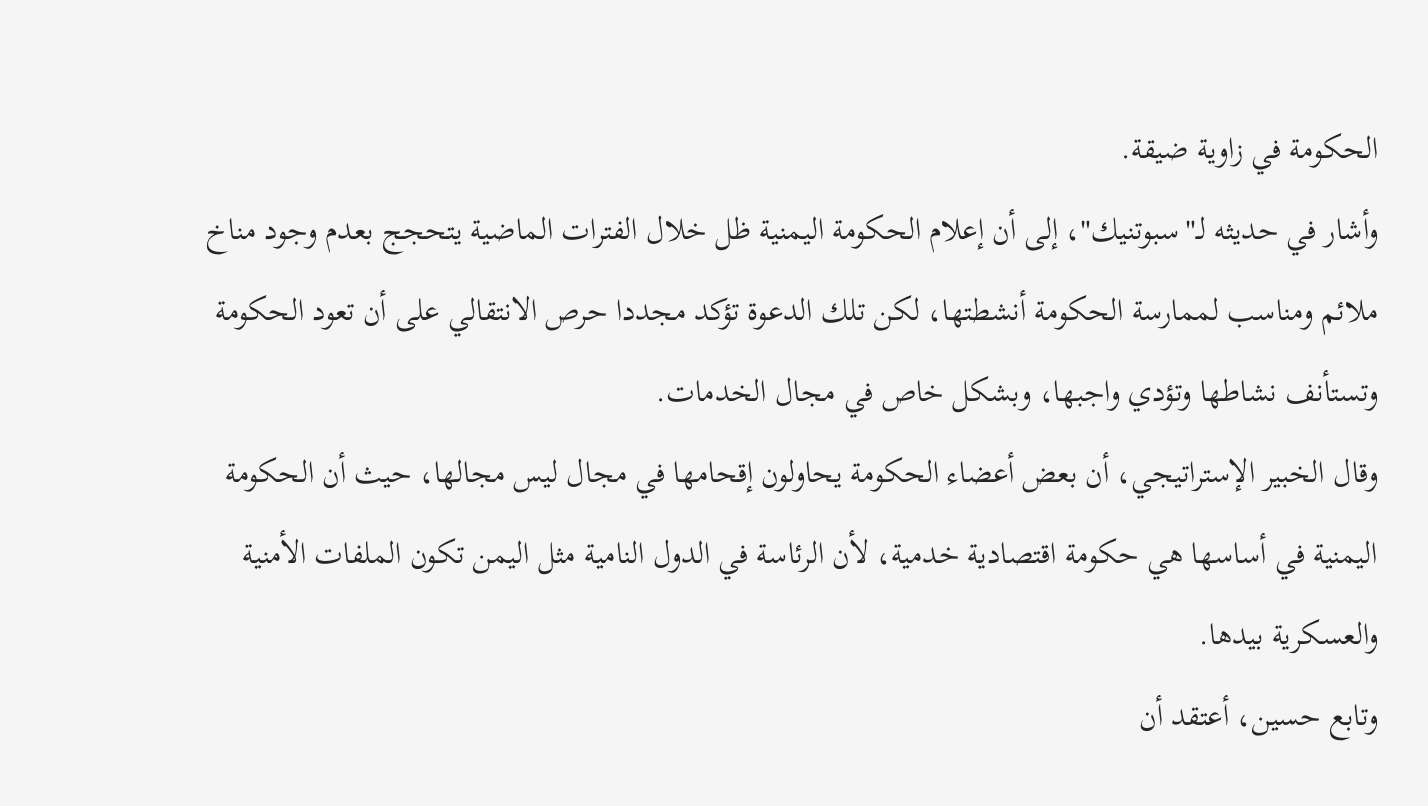الحكومة في زاوية ضيقة.
وأشار في حديثه لـ"سبوتنيك"، إلى أن إعلام الحكومة اليمنية ظل خلال الفترات الماضية يتحجج بعدم وجود مناخ ملائم ومناسب لممارسة الحكومة أنشطتها، لكن تلك الدعوة تؤكد مجددا حرص الانتقالي على أن تعود الحكومة وتستأنف نشاطها وتؤدي واجبها، وبشكل خاص في مجال الخدمات.
وقال الخبير الإستراتيجي، أن بعض أعضاء الحكومة يحاولون إقحامها في مجال ليس مجالها، حيث أن الحكومة اليمنية في أساسها هي حكومة اقتصادية خدمية، لأن الرئاسة في الدول النامية مثل اليمن تكون الملفات الأمنية والعسكرية بيدها.
وتابع حسين، أعتقد أن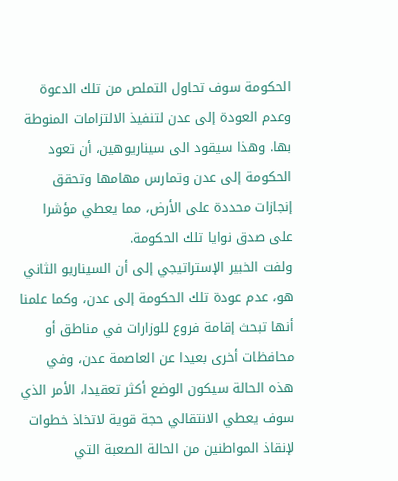الحكومة سوف تحاول التملص من تلك الدعوة وعدم العودة إلى عدن لتنفيذ الالتزامات المنوطة بها. وهذا سيقود الى سيناريوهين، أن تعود الحكومة إلى عدن وتمارس مهامها وتحقق إنجازات محددة على الأرض، مما يعطي مؤشرا على صدق نوايا تلك الحكومة.
ولفت الخبير الإستراتيجي إلى أن السيناريو الثاني هو، عدم عودة تلك الحكومة إلى عدن، وكما علمنا أنها تبحث إقامة فروع للوزارات في مناطق أو محافظات أخرى بعيدا عن العاصمة عدن، وفي هذه الحالة سيكون الوضع أكثر تعقيدا، الأمر الذي سوف يعطي الانتقالي حجة قوية لاتخاذ خطوات لإنقاذ المواطنين من الحالة الصعبة التي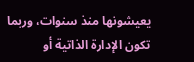يعيشونها منذ سنوات، وربما تكون الإدارة الذاتية أو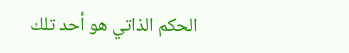الحكم الذاتي هو أحد تلك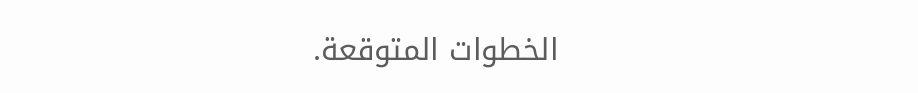الخطوات المتوقعة.